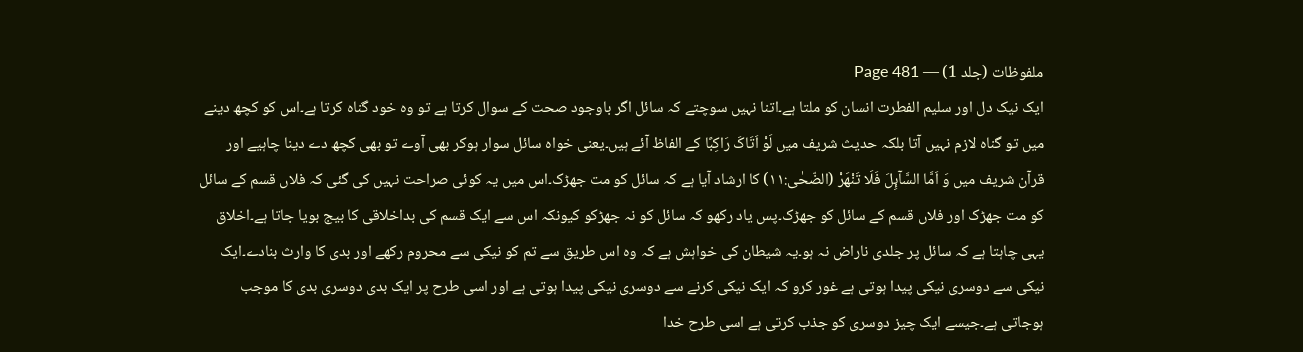ملفوظات (جلد 1) — Page 481
ایک نیک دل اور سلیم الفطرت انسان کو ملتا ہے۔اتنا نہیں سوچتے کہ سائل اگر باوجود صحت کے سوال کرتا ہے تو وہ خود گناہ کرتا ہے۔اس کو کچھ دینے میں تو گناہ لازم نہیں آتا بلکہ حدیث شریف میں لَوْ اَتَاکَ رَاکِبًا کے الفاظ آئے ہیں۔یعنی خواہ سائل سوار ہوکر بھی آوے تو بھی کچھ دے دینا چاہیے اور قرآن شریف میں وَ اَمَّا السَّآىِٕلَ فَلَا تَنْهَرْ (الضّحٰی:۱۱) کا ارشاد آیا ہے کہ سائل کو مت جھڑک۔اس میں یہ کوئی صراحت نہیں کی گئی کہ فلاں قسم کے سائل کو مت جھڑک اور فلاں قسم کے سائل کو جھڑک۔پس یاد رکھو کہ سائل کو نہ جھڑکو کیونکہ اس سے ایک قسم کی بداخلاقی کا بیج بویا جاتا ہے۔اخلاق یہی چاہتا ہے کہ سائل پر جلدی ناراض نہ ہو۔یہ شیطان کی خواہش ہے کہ وہ اس طریق سے تم کو نیکی سے محروم رکھے اور بدی کا وارث بنادے۔ایک نیکی سے دوسری نیکی پیدا ہوتی ہے غور کرو کہ ایک نیکی کرنے سے دوسری نیکی پیدا ہوتی ہے اور اسی طرح پر ایک بدی دوسری بدی کا موجب ہوجاتی ہے۔جیسے ایک چیز دوسری کو جذب کرتی ہے اسی طرح خدا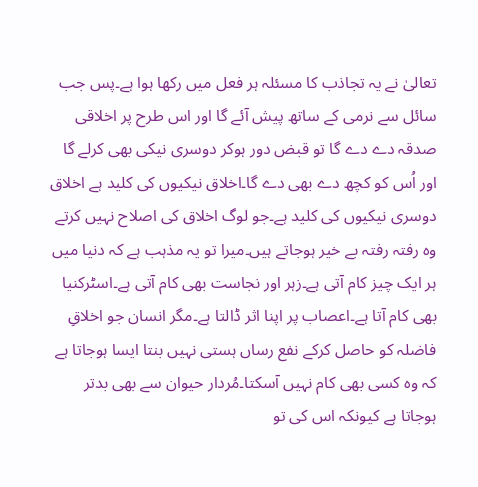تعالیٰ نے یہ تجاذب کا مسئلہ ہر فعل میں رکھا ہوا ہے۔پس جب سائل سے نرمی کے ساتھ پیش آئے گا اور اس طرح پر اخلاقی صدقہ دے دے گا تو قبض دور ہوکر دوسری نیکی بھی کرلے گا اور اُس کو کچھ دے بھی دے گا۔اخلاق نیکیوں کی کلید ہے اخلاق دوسری نیکیوں کی کلید ہے۔جو لوگ اخلاق کی اصلاح نہیں کرتے وہ رفتہ رفتہ بے خیر ہوجاتے ہیں۔میرا تو یہ مذہب ہے کہ دنیا میں ہر ایک چیز کام آتی ہے۔زہر اور نجاست بھی کام آتی ہے۔اسٹرکنیا بھی کام آتا ہے۔اعصاب پر اپنا اثر ڈالتا ہے۔مگر انسان جو اخلاقِ فاضلہ کو حاصل کرکے نفع رساں ہستی نہیں بنتا ایسا ہوجاتا ہے کہ وہ کسی بھی کام نہیں آسکتا۔مُردار حیوان سے بھی بدتر ہوجاتا ہے کیونکہ اس کی تو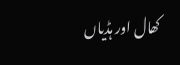کھال اور ہڈیاں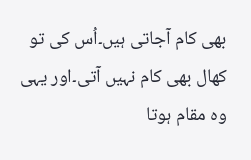بھی کام آجاتی ہیں۔اُس کی تو کھال بھی کام نہیں آتی۔اور یہی وہ مقام ہوتا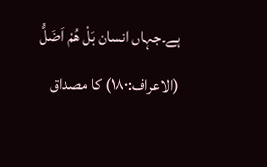ہے۔جہاں انسان بَلْ ھُمْ اَضَلُّ (الاعراف:۱۸۰) کا مصداق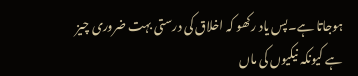ہوجاتا ہے۔پس یاد رکھو کہ اخلاق کی درستی بہت ضروری چیز ہے کیونکہ نیکیوں کی ماں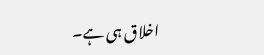اخلاق ہی ہے۔